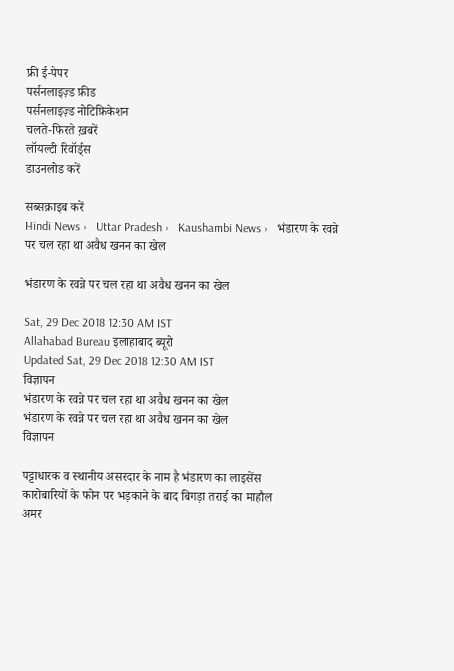फ्री ई-पेपर
पर्सनलाइज़्ड फ़ीड
पर्सनलाइज़्ड नोटिफ़िकेशन
चलते-फिरते ख़बरें
लॉयल्टी रिवॉर्ड्स
डाउनलोड करें

सब्सक्राइब करें
Hindi News ›   Uttar Pradesh ›   Kaushambi News ›   भंडारण के रवन्ने पर चल रहा था अवैध खनन का खेल

भंडारण के रवन्ने पर चल रहा था अवैध खनन का खेल

Sat, 29 Dec 2018 12:30 AM IST
Allahabad Bureau इलाहाबाद ब्यूरो
Updated Sat, 29 Dec 2018 12:30 AM IST
विज्ञापन
भंडारण के रवन्ने पर चल रहा था अवैध खनन का खेल
भंडारण के रवन्ने पर चल रहा था अवैध खनन का खेल
विज्ञापन

पट्टाधारक व स्थानीय असरदार के नाम है भंडारण का लाइसेंस
कारोबारियों के फोन पर भड़काने के बाद बिगड़ा तराई का माहौल
अमर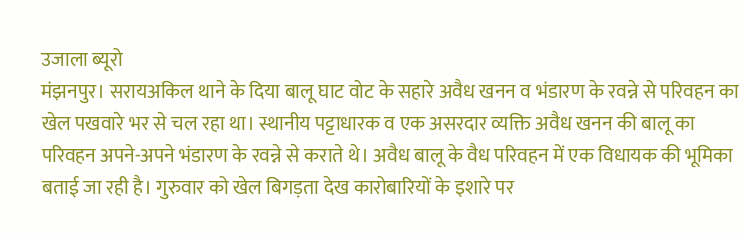उजाला ब्यूरो
मंझनपुर। सरायअकिल थाने के दिया बालू घाट वोट के सहारे अवैध खनन व भंडारण के रवन्ने से परिवहन का खेल पखवारे भर से चल रहा था। स्थानीय पट्टाधारक व एक असरदार व्यक्ति अवैध खनन की बालू का परिवहन अपने-अपने भंडारण के रवन्ने से कराते थे। अवैध बालू के वैध परिवहन में एक विधायक की भूमिका बताई जा रही है। गुरुवार को खेल बिगड़ता देख कारोबारियों के इशारे पर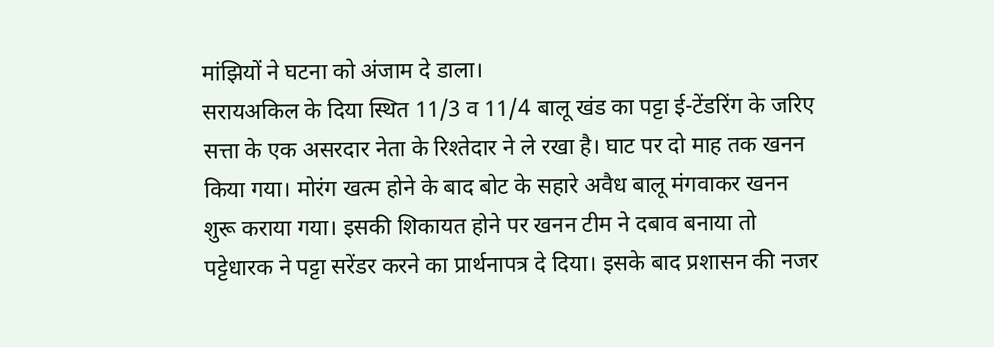मांझियों ने घटना को अंजाम दे डाला।
सरायअकिल के दिया स्थित 11/3 व 11/4 बालू खंड का पट्टा ई-टेंडरिंग के जरिए सत्ता के एक असरदार नेता के रिश्तेदार ने ले रखा है। घाट पर दो माह तक खनन किया गया। मोरंग खत्म होने के बाद बोट के सहारे अवैध बालू मंगवाकर खनन शुरू कराया गया। इसकी शिकायत होने पर खनन टीम ने दबाव बनाया तो पट्टेधारक ने पट्टा सरेंडर करने का प्रार्थनापत्र दे दिया। इसके बाद प्रशासन की नजर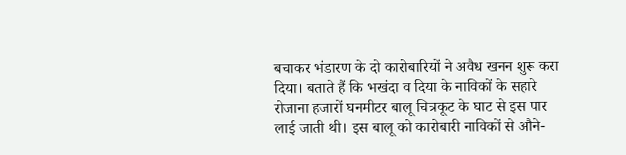बचाकर भंडारण के दो कारोबारियों ने अवैध खनन शुरू करा दिया। बताते हैं कि भखंदा व दिया के नाविकों के सहारे रोजाना हजारों घनमीटर बालू चित्रकूट के घाट से इस पार लाई जाती थी। इस बालू को कारोबारी नाविकों से औने-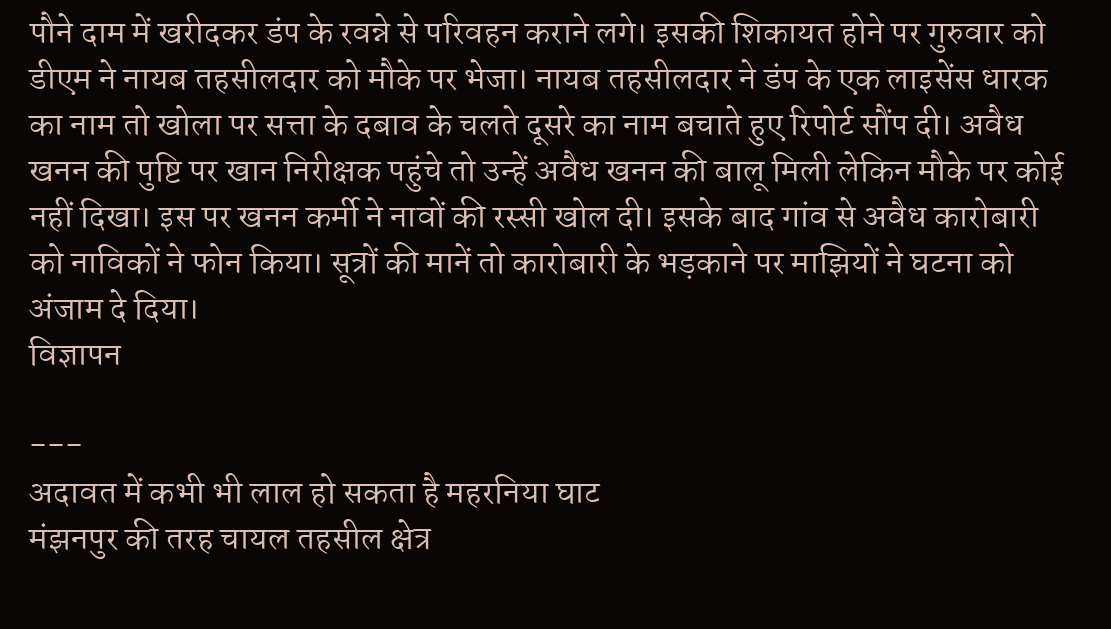पौने दाम में खरीदकर डंप के रवन्ने से परिवहन कराने लगे। इसकी शिकायत होने पर गुरुवार को डीएम ने नायब तहसीलदार को मौके पर भेजा। नायब तहसीलदार ने डंप के एक लाइसेंस धारक का नाम तो खोला पर सत्ता के दबाव के चलते दूसरे का नाम बचाते हुए रिपोर्ट सौंप दी। अवैध खनन की पुष्टि पर खान निरीक्षक पहुंचे तो उन्हें अवैध खनन की बालू मिली लेकिन मौके पर कोई नहीं दिखा। इस पर खनन कर्मी ने नावों की रस्सी खोल दी। इसके बाद गांव से अवैध कारोबारी को नाविकों ने फोन किया। सूत्रों की मानें तो कारोबारी के भड़काने पर माझियों ने घटना को अंजाम दे दिया।
विज्ञापन

---
अदावत में कभी भी लाल हो सकता है महरनिया घाट
मंझनपुर की तरह चायल तहसील क्षेत्र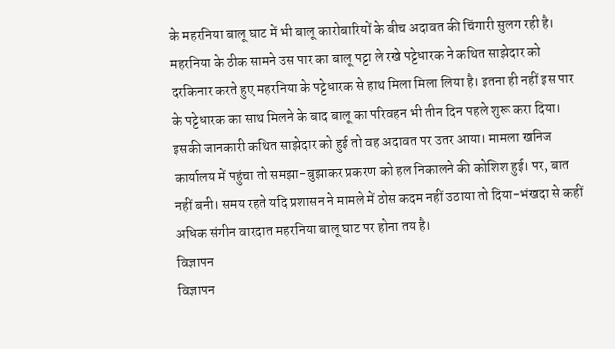के महरनिया बालू घाट में भी बालू कारोबारियों के बीच अदावत की चिंगारी सुलग रही है। महरनिया के ठीक सामने उस पार का बालू पट्टा ले रखे पट्टेधारक ने कथित साझेदार को दरकिनार करते हुए महरनिया के पट्टेधारक से हाथ मिला मिला लिया है। इतना ही नहीं इस पार के पट्टेधारक का साथ मिलने के बाद बालू का परिवहन भी तीन दिन पहले शुरू करा दिया। इसकी जानकारी कथित साझेदार को हुई तो वह अदावत पर उतर आया। मामला खनिज कार्यालय में पहुंचा तो समझा-बुझाकर प्रकरण को हल निकालने की कोशिश हुई। पर, बात नहीं बनी। समय रहते यदि प्रशासन ने मामले में ठोस कदम नहीं उठाया तो दिया-भंखदा से कहीं अधिक संगीन वारदात महरनिया बालू घाट पर होना तय है।
विज्ञापन
विज्ञापन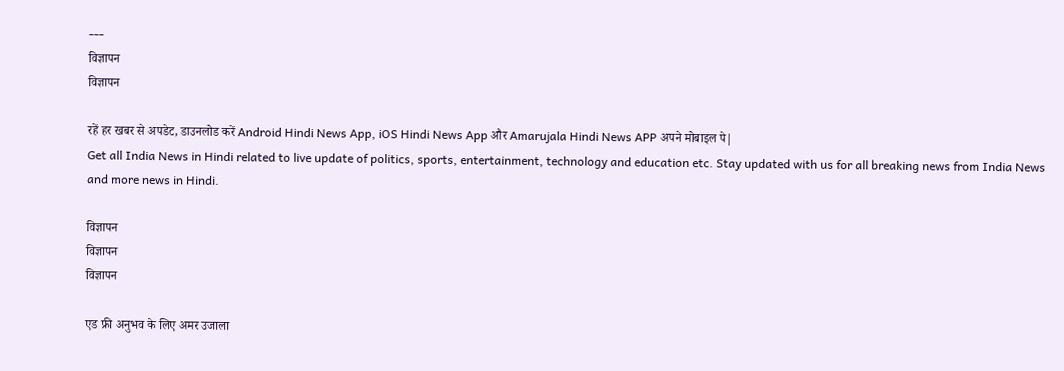---
विज्ञापन
विज्ञापन

रहें हर खबर से अपडेट, डाउनलोड करें Android Hindi News App, iOS Hindi News App और Amarujala Hindi News APP अपने मोबाइल पे|
Get all India News in Hindi related to live update of politics, sports, entertainment, technology and education etc. Stay updated with us for all breaking news from India News and more news in Hindi.

विज्ञापन
विज्ञापन
विज्ञापन

एड फ्री अनुभव के लिए अमर उजाला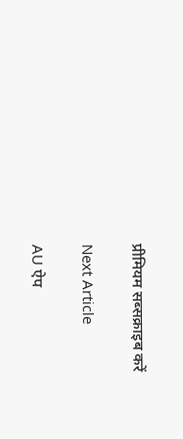प्रीमियम सब्सक्राइब करें

Next Article

AU ऐप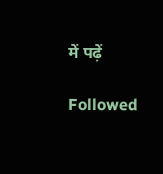में पढ़ें

Followed